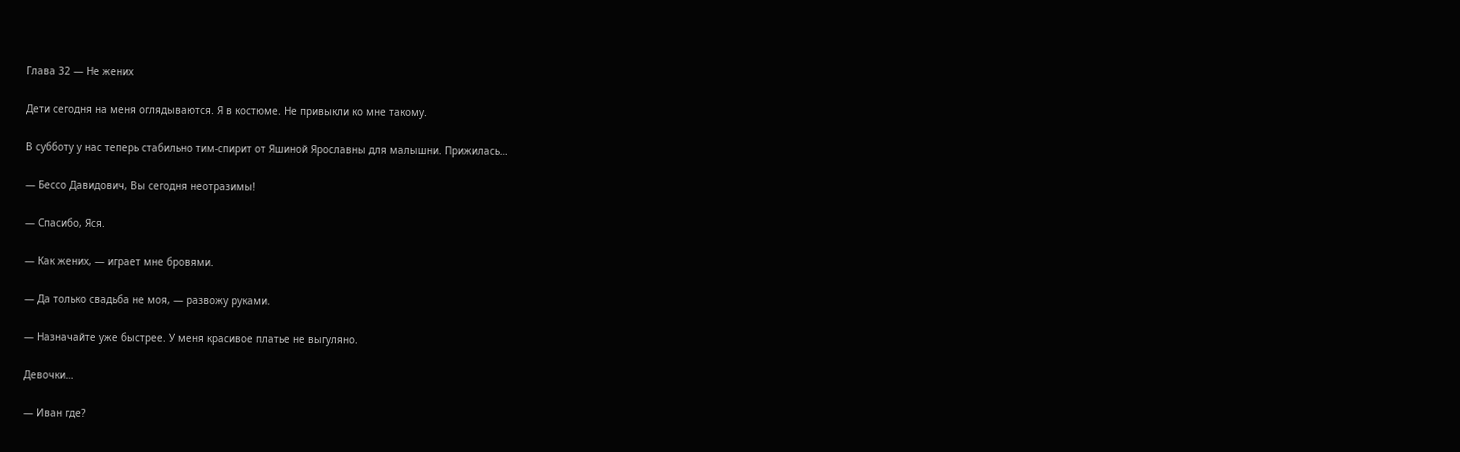Глава 32 — Не жених

Дети сегодня на меня оглядываются. Я в костюме. Не привыкли ко мне такому.

В субботу у нас теперь стабильно тим-спирит от Яшиной Ярославны для малышни. Прижилась…

— Бессо Давидович, Вы сегодня неотразимы!

— Спасибо, Яся.

— Как жених, — играет мне бровями.

— Да только свадьба не моя, — развожу руками.

— Назначайте уже быстрее. У меня красивое платье не выгуляно.

Девочки…

— Иван где?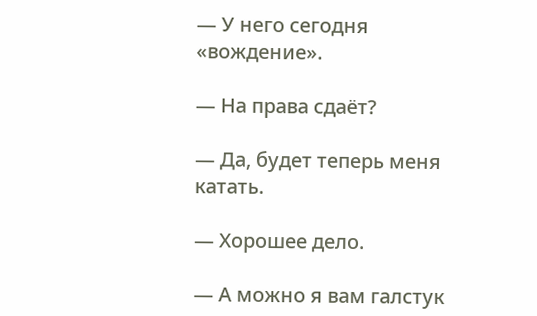— У него сегодня «вождение».

— На права сдаёт?

— Да, будет теперь меня катать.

— Хорошее дело.

— А можно я вам галстук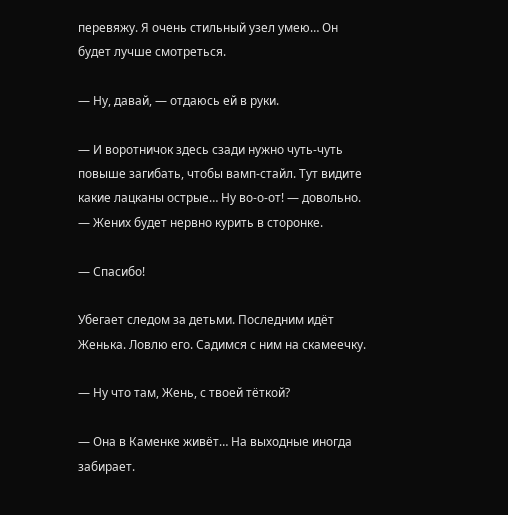перевяжу. Я очень стильный узел умею… Он будет лучше смотреться.

— Ну, давай, — отдаюсь ей в руки.

— И воротничок здесь сзади нужно чуть-чуть повыше загибать, чтобы вамп-стайл. Тут видите какие лацканы острые… Ну во-о-от! — довольно. — Жених будет нервно курить в сторонке.

— Спасибо!

Убегает следом за детьми. Последним идёт Женька. Ловлю его. Садимся с ним на скамеечку.

— Ну что там, Жень, с твоей тёткой?

— Она в Каменке живёт… На выходные иногда забирает.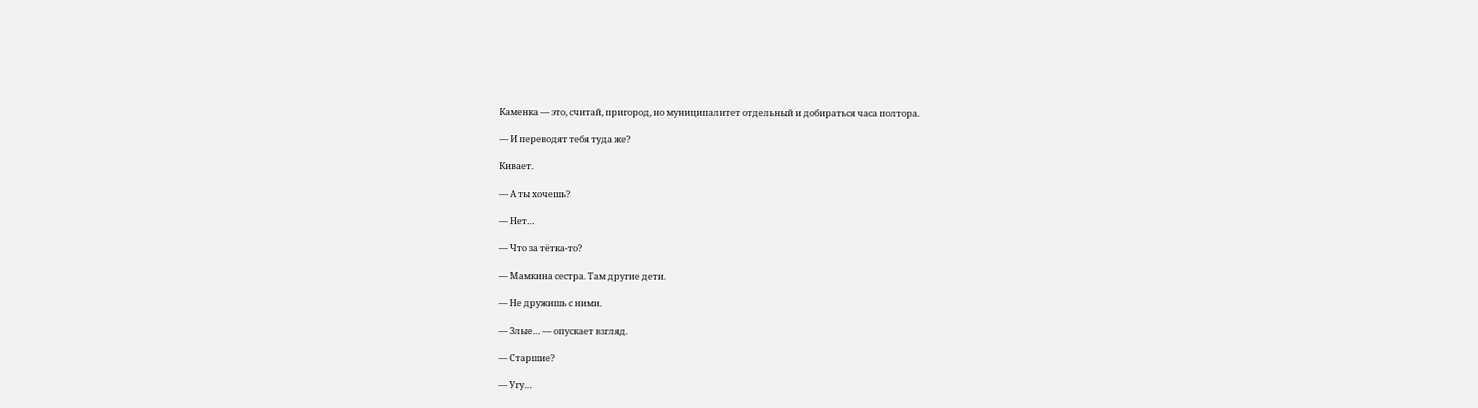Каменка — это, считай, пригород, но муниципалитет отдельный и добираться часа полтора.

— И переводят тебя туда же?

Кивает.

— А ты хочешь?

— Нет…

— Что за тëтка-то?

— Мамкина сестра. Там другие дети.

— Не дружишь с ними.

— Злые… — опускает взгляд.

— Старшие?

— Угу…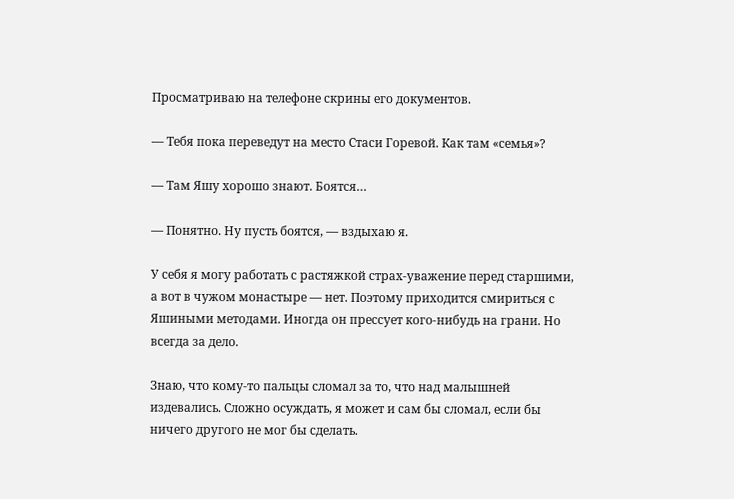Просматриваю на телефоне скрины его документов.

— Тебя пока переведут на место Стаси Горевой. Как там «семья»?

— Там Яшу хорошо знают. Боятся…

— Понятно. Ну пусть боятся, — вздыхаю я.

У себя я могу работать с растяжкой страх-уважение перед старшими, а вот в чужом монастыре — нет. Поэтому приходится смириться с Яшиными методами. Иногда он прессует кого-нибудь на грани. Но всегда за дело.

Знаю, что кому-то пальцы сломал за то, что над малышней издевались. Сложно осуждать, я может и сам бы сломал, если бы ничего другого не мог бы сделать.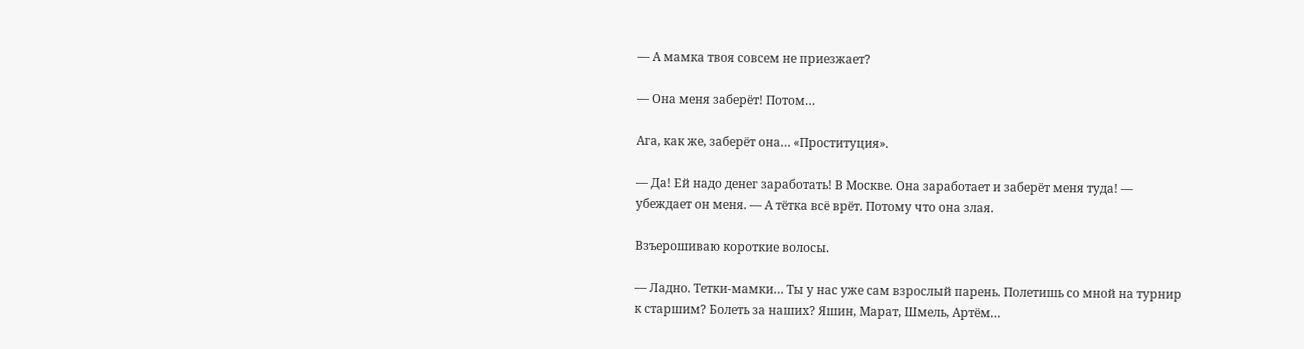— А мамка твоя совсем не приезжает?

— Она меня заберёт! Потом…

Ага, как же, заберёт она… «Проституция».

— Да! Ей надо денег заработать! В Москве. Она заработает и заберёт меня туда! — убеждает он меня. — А тётка всë врёт. Потому что она злая.

Взъерошиваю короткие волосы.

— Ладно. Тетки-мамки… Ты у нас уже сам взрослый парень. Полетишь со мной на турнир к старшим? Болеть за наших? Яшин, Марат, Шмель, Артём…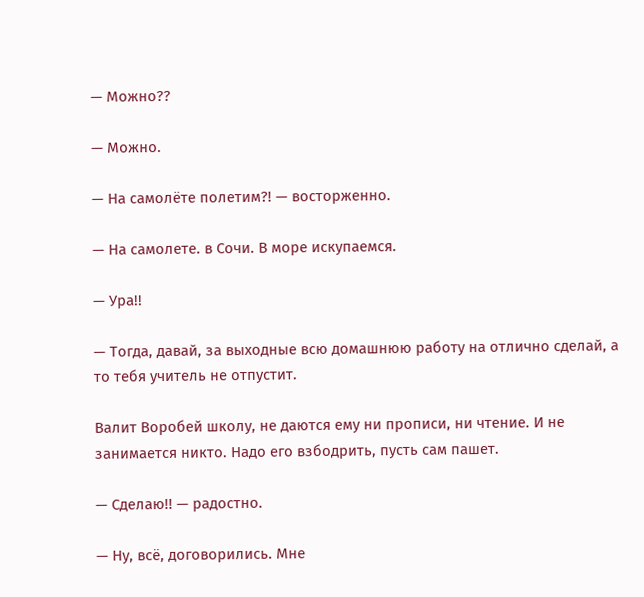— Можно??

— Можно.

— На самолёте полетим?! — восторженно.

— На самолете. в Сочи. В море искупаемся.

— Ура!!

— Тогда, давай, за выходные всю домашнюю работу на отлично сделай, а то тебя учитель не отпустит.

Валит Воробей школу, не даются ему ни прописи, ни чтение. И не занимается никто. Надо его взбодрить, пусть сам пашет.

— Сделаю!! — радостно.

— Ну, всë, договорились. Мне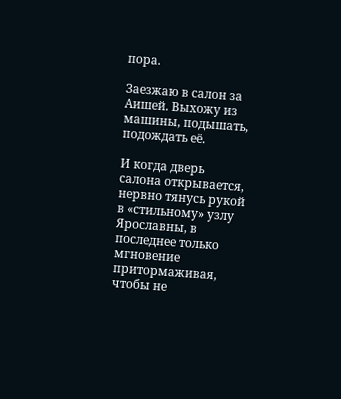пора.

Заезжаю в салон за Аишей. Выхожу из машины, подышать, подождать её.

И когда дверь салона открывается, нервно тянусь рукой в «стильному» узлу Ярославны, в последнее только мгновение притормаживая, чтобы не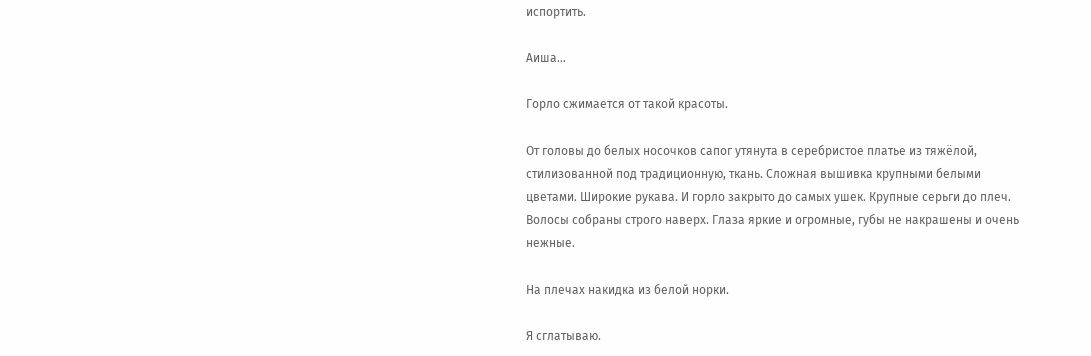испортить.

Аиша…

Горло сжимается от такой красоты.

От головы до белых носочков сапог утянута в серебристое платье из тяжёлой, стилизованной под традиционную, ткань. Сложная вышивка крупными белыми цветами. Широкие рукава. И горло закрыто до самых ушек. Крупные серьги до плеч. Волосы собраны строго наверх. Глаза яркие и огромные, губы не накрашены и очень нежные.

На плечах накидка из белой норки.

Я сглатываю.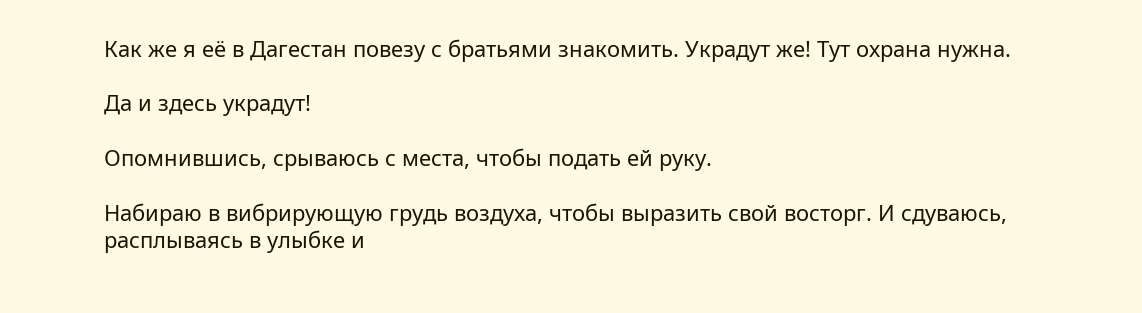Как же я её в Дагестан повезу с братьями знакомить. Украдут же! Тут охрана нужна.

Да и здесь украдут!

Опомнившись, срываюсь с места, чтобы подать ей руку.

Набираю в вибрирующую грудь воздуха, чтобы выразить свой восторг. И сдуваюсь, расплываясь в улыбке и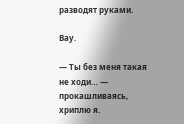разводят руками.

Вау.

— Ты без меня такая не ходи… — прокашливаясь, хриплю я.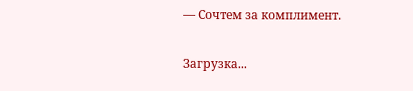— Сочтем за комплимент.

Загрузка...